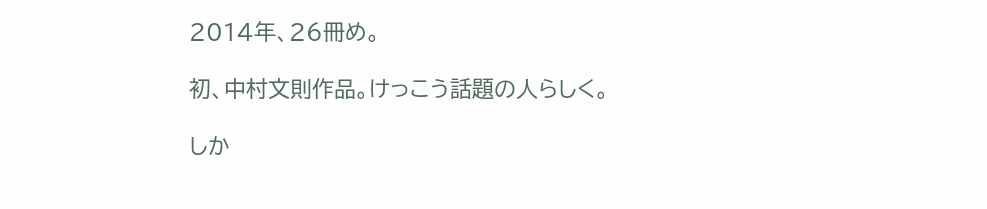2014年、26冊め。

初、中村文則作品。けっこう話題の人らしく。

しか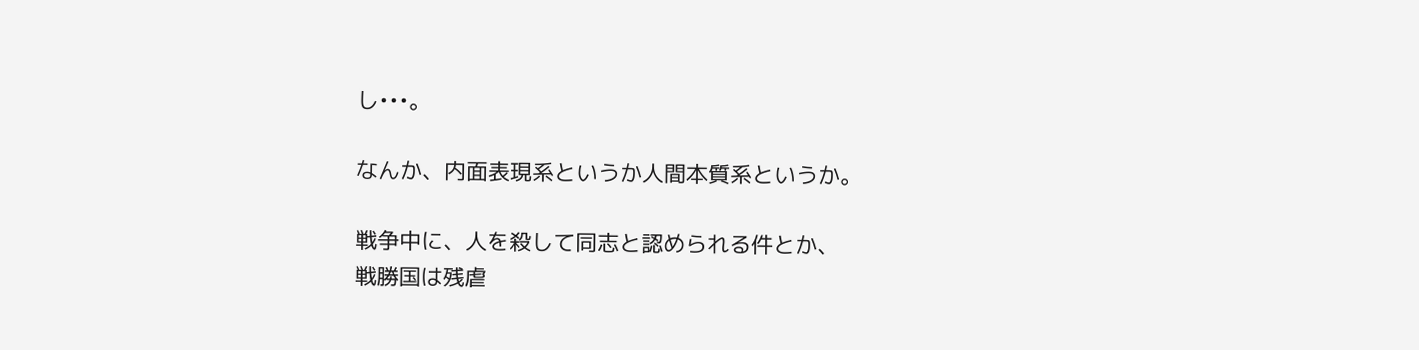し•••。

なんか、内面表現系というか人間本質系というか。

戦争中に、人を殺して同志と認められる件とか、
戦勝国は残虐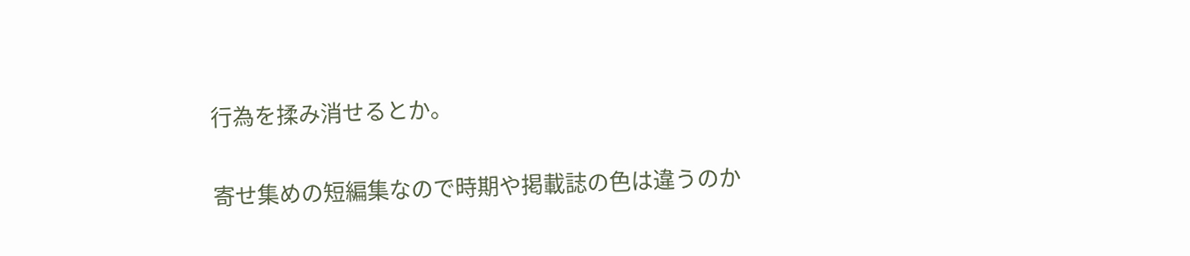行為を揉み消せるとか。

寄せ集めの短編集なので時期や掲載誌の色は違うのか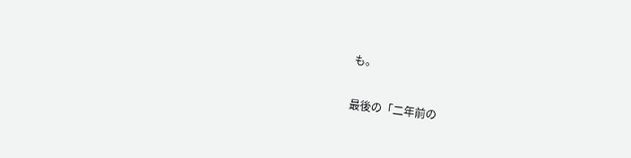も。

最後の「二年前の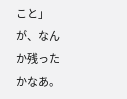こと」が、なんか残ったかなあ。